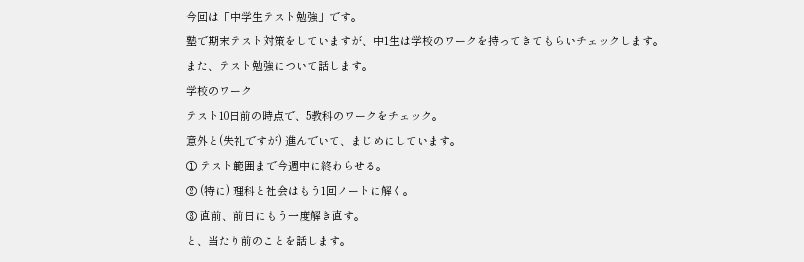今回は「中学生テスト勉強」です。
塾で期末テスト対策をしていますが、中1生は学校のワークを持ってきてもらいチェックします。
また、テスト勉強について話します。
学校のワーク
テスト10日前の時点で、5教科のワークをチェック。
意外と(失礼ですが) 進んでいて、まじめにしています。
① テスト範囲まで今週中に終わらせる。
② (特に) 理科と社会はもう1回ノートに解く。
③ 直前、前日にもう一度解き直す。
と、当たり前のことを話します。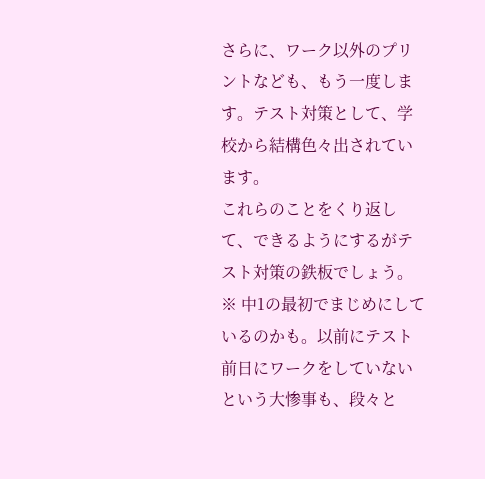さらに、ワーク以外のプリントなども、もう一度します。テスト対策として、学校から結構色々出されています。
これらのことをくり返して、できるようにするがテスト対策の鉄板でしょう。
※ 中1の最初でまじめにしているのかも。以前にテスト前日にワークをしていないという大惨事も、段々と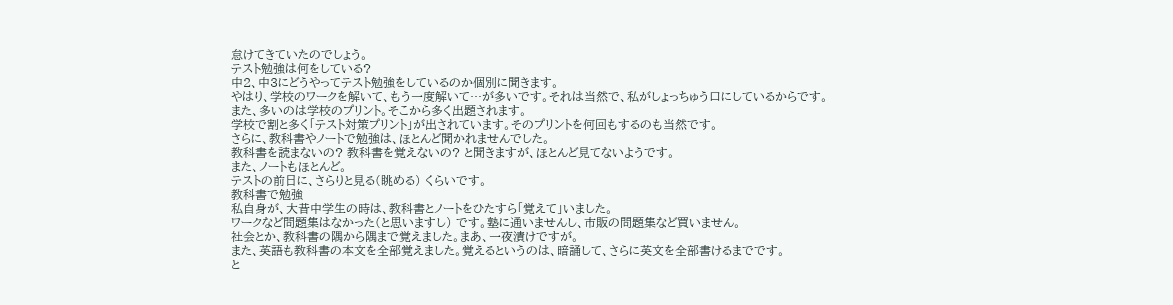怠けてきていたのでしょう。
テスト勉強は何をしている?
中2、中3にどうやってテスト勉強をしているのか個別に聞きます。
やはり、学校のワークを解いて、もう一度解いて…が多いです。それは当然で、私がしょっちゅう口にしているからです。
また、多いのは学校のプリント。そこから多く出題されます。
学校で割と多く「テスト対策プリント」が出されています。そのプリントを何回もするのも当然です。
さらに、教科書やノートで勉強は、ほとんど聞かれませんでした。
教科書を読まないの? 教科書を覚えないの? と聞きますが、ほとんど見てないようです。
また、ノートもほとんど。
テストの前日に、さらりと見る(眺める) くらいです。
教科書で勉強
私自身が、大昔中学生の時は、教科書とノートをひたすら「覚えて」いました。
ワークなど問題集はなかった(と思いますし) です。塾に通いませんし、市販の問題集など買いません。
社会とか、教科書の隅から隅まで覚えました。まあ、一夜漬けですが。
また、英語も教科書の本文を全部覚えました。覚えるというのは、暗誦して、さらに英文を全部書けるまでです。
と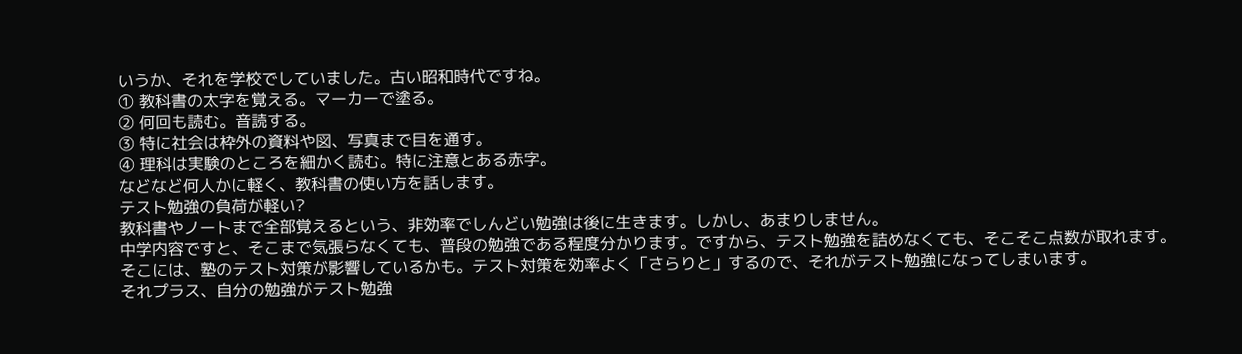いうか、それを学校でしていました。古い昭和時代ですね。
① 教科書の太字を覚える。マーカーで塗る。
② 何回も読む。音読する。
③ 特に社会は枠外の資料や図、写真まで目を通す。
④ 理科は実験のところを細かく読む。特に注意とある赤字。
などなど何人かに軽く、教科書の使い方を話します。
テスト勉強の負荷が軽い?
教科書やノートまで全部覚えるという、非効率でしんどい勉強は後に生きます。しかし、あまりしません。
中学内容ですと、そこまで気張らなくても、普段の勉強である程度分かります。ですから、テスト勉強を詰めなくても、そこそこ点数が取れます。
そこには、塾のテスト対策が影響しているかも。テスト対策を効率よく「さらりと」するので、それがテスト勉強になってしまいます。
それプラス、自分の勉強がテスト勉強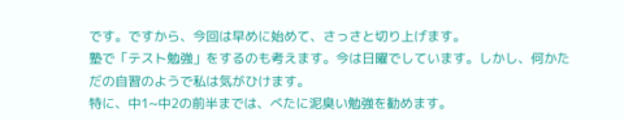です。ですから、今回は早めに始めて、さっさと切り上げます。
塾で「テスト勉強」をするのも考えます。今は日曜でしています。しかし、何かただの自習のようで私は気がひけます。
特に、中1~中2の前半までは、べたに泥臭い勉強を勧めます。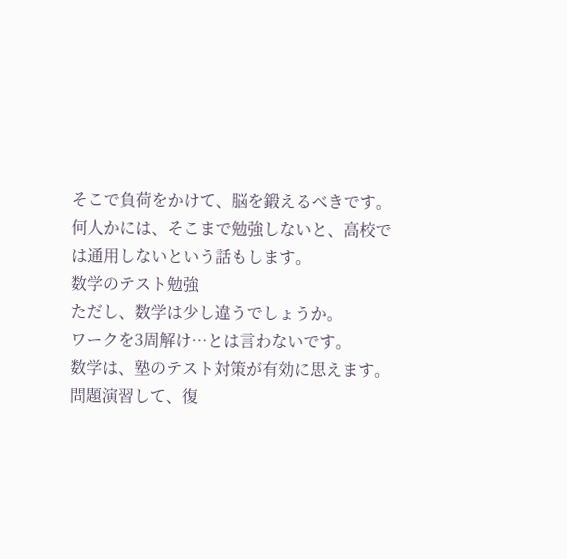そこで負荷をかけて、脳を鍛えるべきです。
何人かには、そこまで勉強しないと、高校では通用しないという話もします。
数学のテスト勉強
ただし、数学は少し違うでしょうか。
ワークを3周解け…とは言わないです。
数学は、塾のテスト対策が有効に思えます。問題演習して、復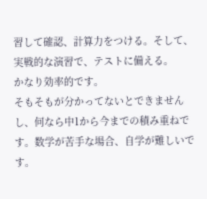習して確認、計算力をつける。そして、実戦的な演習で、テストに備える。
かなり効率的です。
そもそもが分かってないとできませんし、何なら中1から今までの積み重ねです。数学が苦手な場合、自学が難しいです。